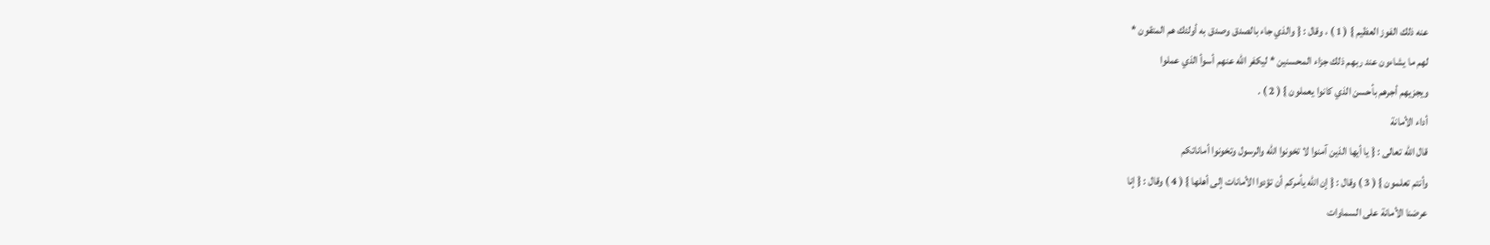عنه ذلك الفوز العظيم } ( 1 ) ، وقال : { والذي جاء بالصدق وصدق به أولئك هم المتقون *
لهم ما يشاءون عند ربهم ذلك جزاء المحسنين * ليكفر الله عنهم أسوأ الذي عملوا
ويجزيهم أجرهم بأحسن الذي كانوا يعملون } ( 2 ) .
أداء الأمانة
قال الله تعالى : { يا أيها الذين آمنوا لا تخونوا الله والرسول وتخونوا أماناتكم
وأنتم تعلمون } ( 3 ) وقال : { إن الله يأمركم أن تؤدوا الأمانات إلى أهلها } ( 4 ) وقال : { إنا
عرضنا الأمانة على السماوات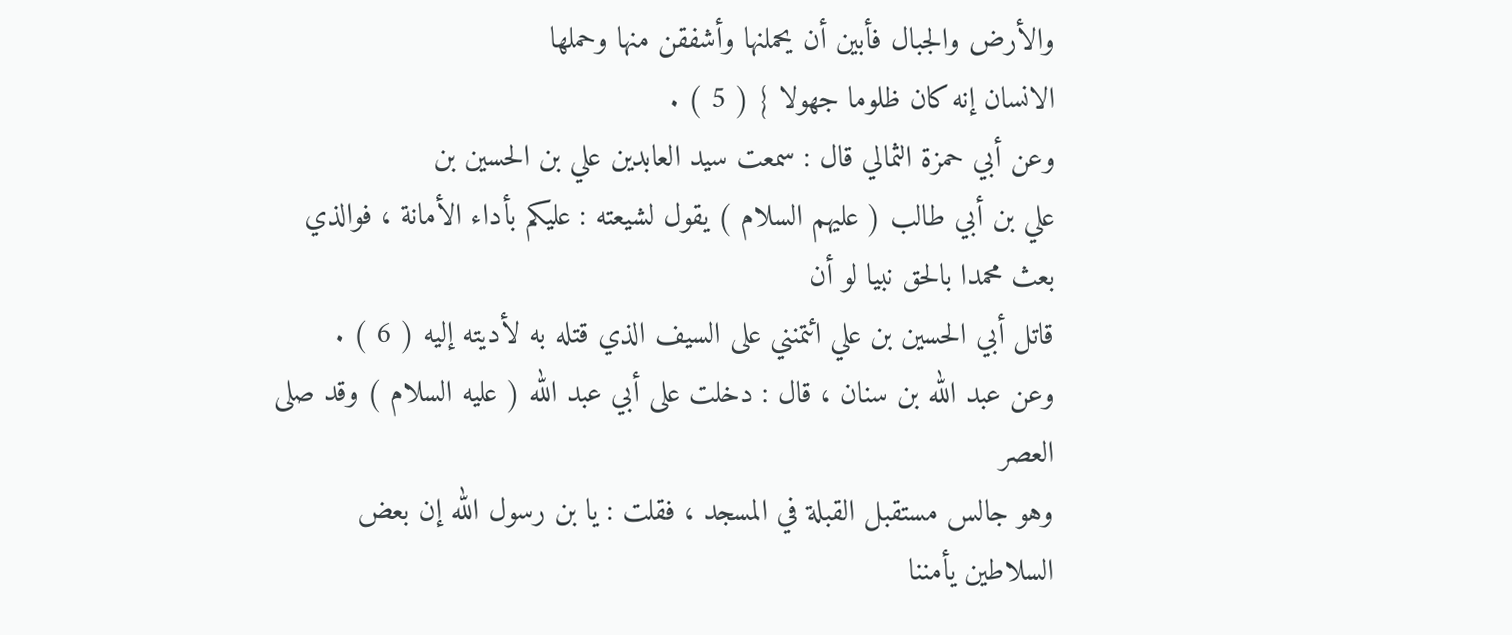والأرض والجبال فأبين أن يحملنها وأشفقن منها وحملها
الانسان إنه كان ظلوما جهولا } ( 5 ) .
وعن أبي حمزة الثمالي قال : سمعت سيد العابدين علي بن الحسين بن
علي بن أبي طالب ( عليهم السلام ) يقول لشيعته : عليكم بأداء الأمانة ، فوالذي بعث محمدا بالحق نبيا لو أن
قاتل أبي الحسين بن علي ائتمنني على السيف الذي قتله به لأديته إليه ( 6 ) .
وعن عبد الله بن سنان ، قال : دخلت على أبي عبد الله ( عليه السلام ) وقد صلى العصر
وهو جالس مستقبل القبلة في المسجد ، فقلت : يا بن رسول الله إن بعض
السلاطين يأمننا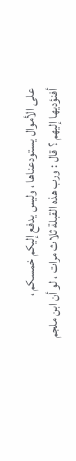على الأموال يستودعناها ، وليس يدفع إليكم خمسكم ،
أفنؤديها إليهم ؟ قال : ورب هذه القبلة ثلاث مرات ، لو أن ابن ملجم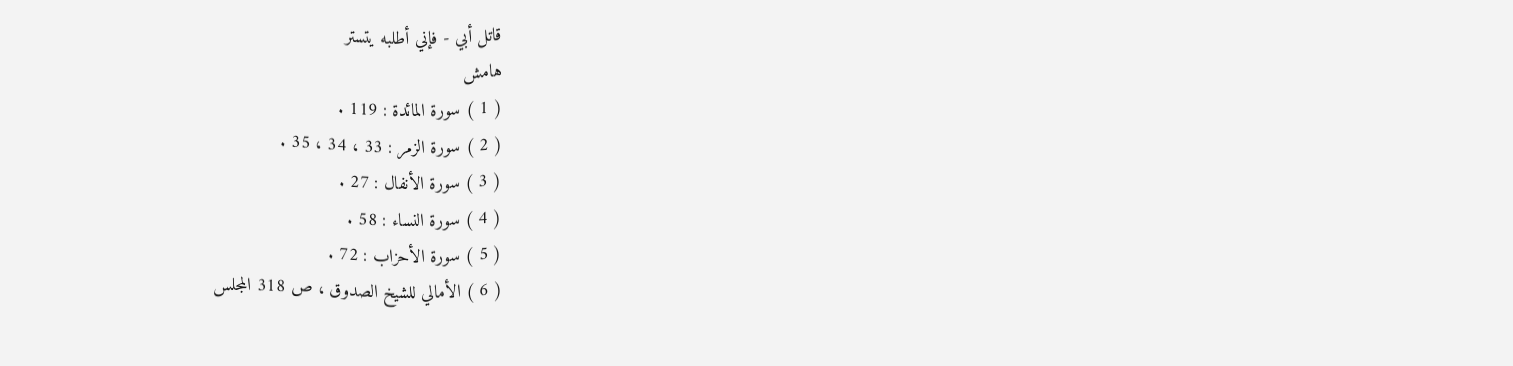قاتل أبي - فإني أطلبه يتستر
هامش
( 1 ) سورة المائدة : 119 .
( 2 ) سورة الزمر : 33 ، 34 ، 35 .
( 3 ) سورة الأنفال : 27 .
( 4 ) سورة النساء : 58 .
( 5 ) سورة الأحزاب : 72 .
( 6 ) الأمالي للشيخ الصدوق ، ص 318 المجلس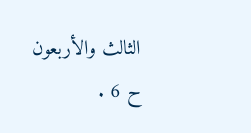الثالث والأربعون ح 6 .